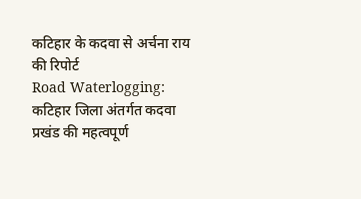कटिहार के कदवा से अर्चना राय की रिपोर्ट
Road Waterlogging: कटिहार जिला अंतर्गत कदवा प्रखंड की महत्वपूर्ण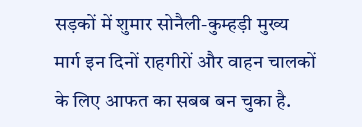सड़कों में शुमार सोनैली-कुम्हड़ी मुख्य मार्ग इन दिनों राहगीरों और वाहन चालकों के लिए आफत का सबब बन चुका है.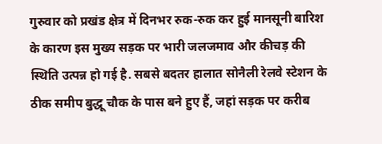गुरुवार को प्रखंड क्षेत्र में दिनभर रुक-रुक कर हुई मानसूनी बारिश के कारण इस मुख्य सड़क पर भारी जलजमाव और कीचड़ की स्थिति उत्पन्न हो गई है. सबसे बदतर हालात सोनैली रेलवे स्टेशन के ठीक समीप बुद्धू चौक के पास बने हुए हैं, जहां सड़क पर करीब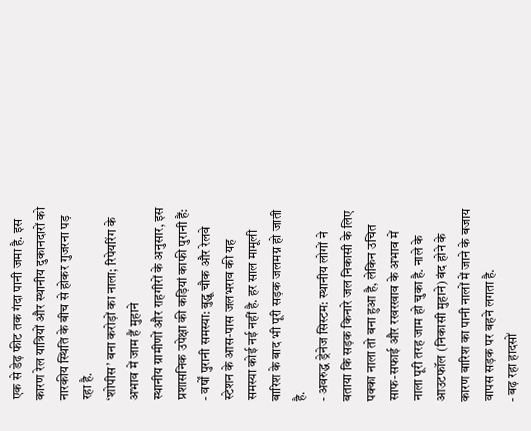एक से डेढ़ फीट तक गंदा पानी जमा है. इस कारण रेल यात्रियों और स्थानीय दुकानदारों को नारकीय स्थिति के बीच से होकर गुजरना पड़ रहा है.
‘शोपीस’ बना करोड़ों का नाला; रिपेयरिंग के अभाव में जाम हैं मुहाने
स्थानीय ग्रामीणों और राहगीरों के अनुसार, इस प्रशासनिक उपेक्षा की कड़ियां काफी पुरानी हैं:
- वर्षों पुरानी समस्या: बुद्धू चौक और रेलवे स्टेशन के आस-पास जलभराव की यह समस्या कोई नई नहीं है. हर साल मामूली बारिश के बाद भी पूरी सड़क जलमग्न हो जाती है.
- अवरुद्ध ड्रेनेज सिस्टम: स्थानीय लोगों ने बताया कि सड़क किनारे जल निकासी के लिए पक्का नाला तो बना हुआ है, लेकिन उचित साफ-सफाई और रखरखाव के अभाव में नाला पूरी तरह जाम हो चुका है. नाले के आउटफॉल (निकासी मुहाने) बंद होने के कारण बारिश का पानी नालों में जाने के बजाय वापस सड़क पर बहने लगता है.
- बढ़ रहा हादसों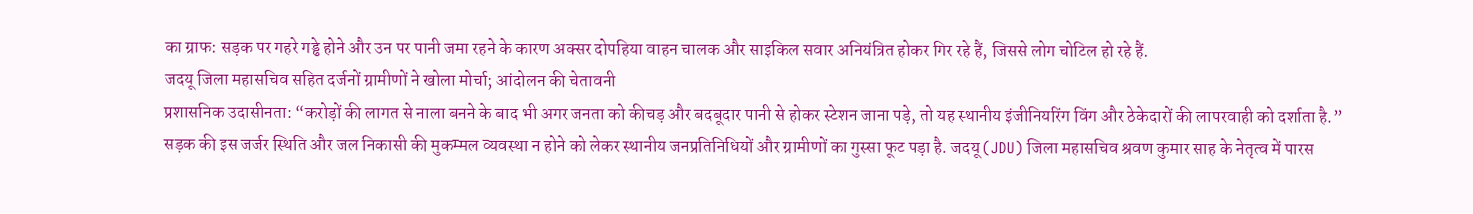का ग्राफ: सड़क पर गहरे गड्ढे होने और उन पर पानी जमा रहने के कारण अक्सर दोपहिया वाहन चालक और साइकिल सवार अनियंत्रित होकर गिर रहे हैं, जिससे लोग चोटिल हो रहे हैं.
जदयू जिला महासचिव सहित दर्जनों ग्रामीणों ने खोला मोर्चा; आंदोलन की चेतावनी
प्रशासनिक उदासीनता: “करोड़ों की लागत से नाला बनने के बाद भी अगर जनता को कीचड़ और बदबूदार पानी से होकर स्टेशन जाना पड़े, तो यह स्थानीय इंजीनियरिंग विंग और ठेकेदारों की लापरवाही को दर्शाता है.”
सड़क की इस जर्जर स्थिति और जल निकासी की मुकम्मल व्यवस्था न होने को लेकर स्थानीय जनप्रतिनिधियों और ग्रामीणों का गुस्सा फूट पड़ा है. जदयू (JDU) जिला महासचिव श्रवण कुमार साह के नेतृत्व में पारस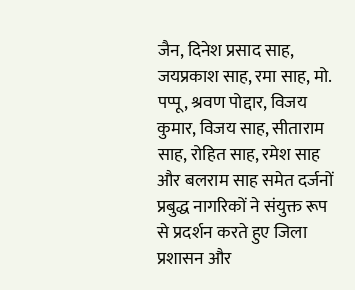जैन, दिनेश प्रसाद साह, जयप्रकाश साह, रमा साह, मो. पप्पू, श्रवण पोद्दार, विजय कुमार, विजय साह, सीताराम साह, रोहित साह, रमेश साह और बलराम साह समेत दर्जनों प्रबुद्ध नागरिकों ने संयुक्त रूप से प्रदर्शन करते हुए जिला प्रशासन और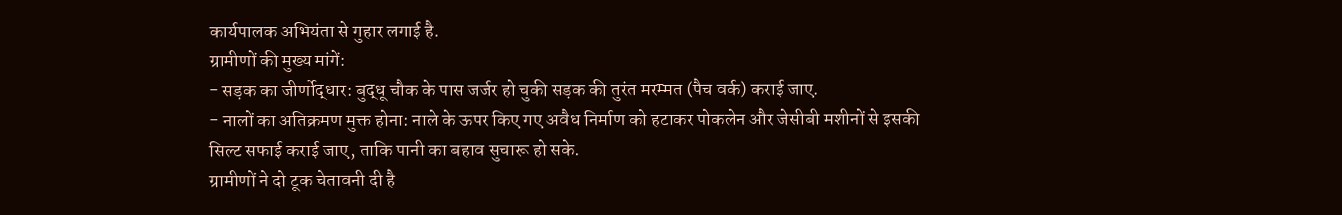कार्यपालक अभियंता से गुहार लगाई है.
ग्रामीणों की मुख्य मांगें:
- सड़क का जीर्णोद्धार: बुद्धू चौक के पास जर्जर हो चुकी सड़क की तुरंत मरम्मत (पैच वर्क) कराई जाए.
- नालों का अतिक्रमण मुक्त होना: नाले के ऊपर किए गए अवैध निर्माण को हटाकर पोकलेन और जेसीबी मशीनों से इसकी सिल्ट सफाई कराई जाए, ताकि पानी का बहाव सुचारू हो सके.
ग्रामीणों ने दो टूक चेतावनी दी है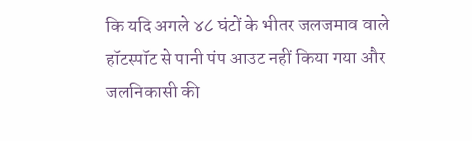कि यदि अगले ४८ घंटों के भीतर जलजमाव वाले हॉटस्पॉट से पानी पंप आउट नहीं किया गया और जलनिकासी की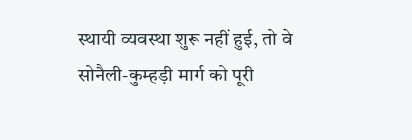स्थायी व्यवस्था शुरू नहीं हुई, तो वे सोनैली-कुम्हड़ी मार्ग को पूरी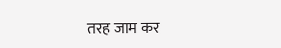तरह जाम कर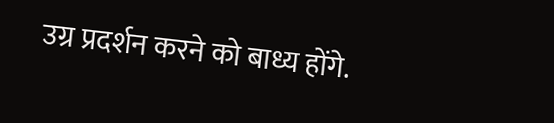उग्र प्रदर्शन करने को बाध्य होंगे.